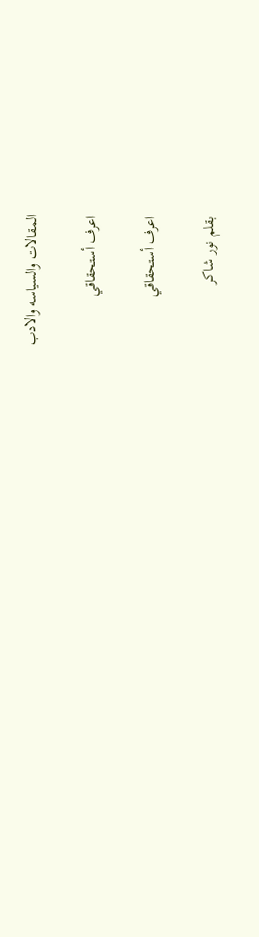المقالات والسياسه والادب

اعرف أستحقاقي

اعرف أستحقاقي

بقلم نور شاكر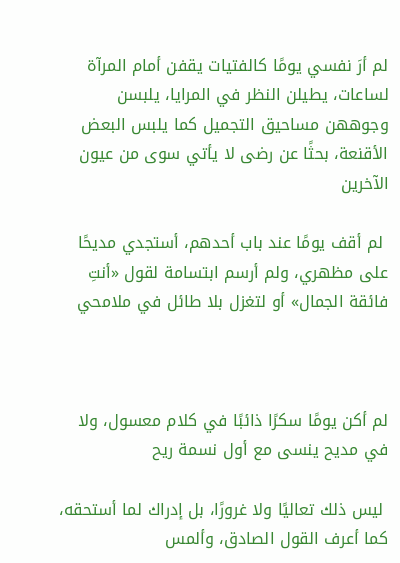لم أرَ نفسي يومًا كالفتيات يقفن أمام المرآة لساعات، يطيلن النظر في المرايا، يلبسن وجوههن مساحيق التجميل كما يلبس البعض الأقنعة، بحثًا عن رضى لا يأتي سوى من عيون الآخرين

 لم أقف يومًا عند باب أحدهم، أستجدي مديحًا على مظهري، ولم أرسم ابتسامة لقول «أنتِ فائقة الجمال» أو لتغزل بلا طائل في ملامحي



لم أكن يومًا سكرًا ذائبًا في كلام معسول، ولا في مديح ينسى مع أول نسمة ريح

 ليس ذلك تعاليًا ولا غرورًا، بل إدراك لما أستحقه، كما أعرف القول الصادق، وألمس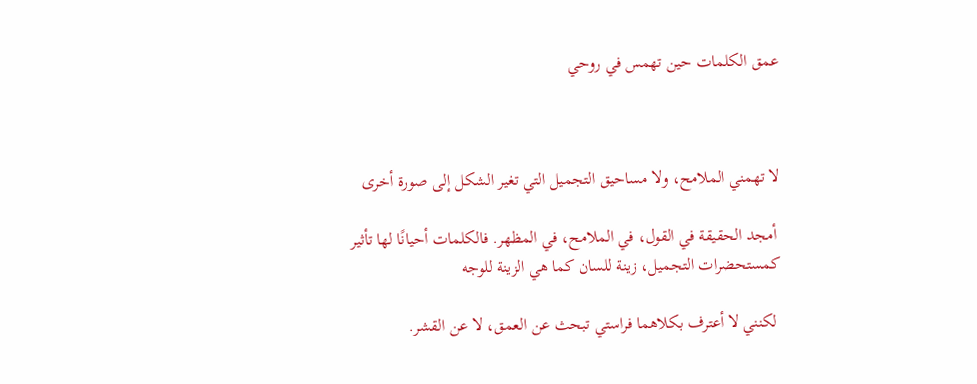عمق الكلمات حين تهمس في روحي



لا تهمني الملامح، ولا مساحيق التجميل التي تغير الشكل إلى صورة أخرى

 أمجد الحقيقة في القول، في الملامح، في المظهر. فالكلمات أحيانًا لها تأثير كمستحضرات التجميل، زينة للسان كما هي الزينة للوجه

 لكنني لا أعترف بكلاهما فراستي تبحث عن العمق، لا عن القشر.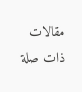مقالات ذات صلة